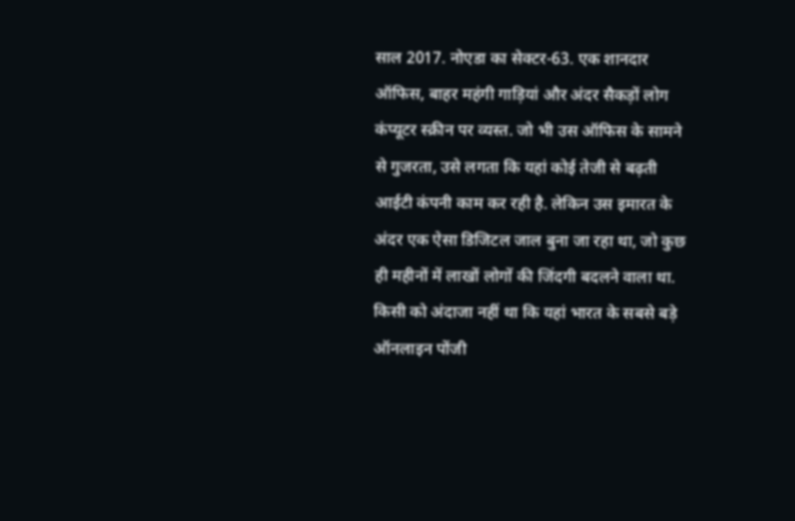साल 2017. नोएडा का सेक्टर-63. एक शानदार ऑफिस, बाहर महंगी गाड़ियां और अंदर सैकड़ों लोग कंप्यूटर स्क्रीन पर व्यस्त. जो भी उस ऑफिस के सामने से गुजरता, उसे लगता कि यहां कोई तेजी से बढ़ती आईटी कंपनी काम कर रही है. लेकिन उस इमारत के अंदर एक ऐसा डिजिटल जाल बुना जा रहा था, जो कुछ ही महीनों में लाखों लोगों की जिंदगी बदलने वाला था. किसी को अंदाजा नहीं था कि यहां भारत के सबसे बड़े ऑनलाइन पोंजी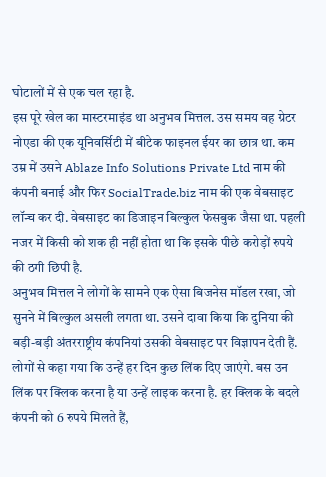घोटालों में से एक चल रहा है.
इस पूरे खेल का मास्टरमाइंड था अनुभव मित्तल. उस समय वह ग्रेटर नोएडा की एक यूनिवर्सिटी में बीटेक फाइनल ईयर का छात्र था. कम उम्र में उसने Ablaze Info Solutions Private Ltd नाम की कंपनी बनाई और फिर SocialTrade.biz नाम की एक वेबसाइट लॉन्च कर दी. वेबसाइट का डिजाइन बिल्कुल फेसबुक जैसा था. पहली नजर में किसी को शक ही नहीं होता था कि इसके पीछे करोड़ों रुपये की ठगी छिपी है.
अनुभव मित्तल ने लोगों के सामने एक ऐसा बिजनेस मॉडल रखा, जो सुनने में बिल्कुल असली लगता था. उसने दावा किया कि दुनिया की बड़ी-बड़ी अंतरराष्ट्रीय कंपनियां उसकी वेबसाइट पर विज्ञापन देती हैं. लोगों से कहा गया कि उन्हें हर दिन कुछ लिंक दिए जाएंगे. बस उन लिंक पर क्लिक करना है या उन्हें लाइक करना है. हर क्लिक के बदले कंपनी को 6 रुपये मिलते हैं,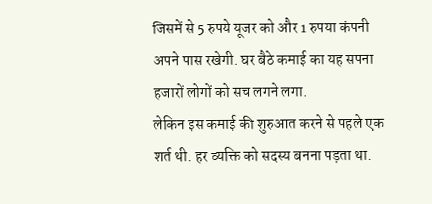जिसमें से 5 रुपये यूजर को और 1 रुपया कंपनी अपने पास रखेगी. घर बैठे कमाई का यह सपना हजारों लोगों को सच लगने लगा.
लेकिन इस कमाई की शुरुआत करने से पहले एक शर्त थी. हर व्यक्ति को सदस्य बनना पड़ता था.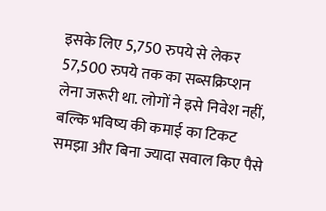इसके लिए 5,750 रुपये से लेकर 57,500 रुपये तक का सब्सक्रिप्शन लेना जरूरी था. लोगों ने इसे निवेश नहीं, बल्कि भविष्य की कमाई का टिकट समझा और बिना ज्यादा सवाल किए पैसे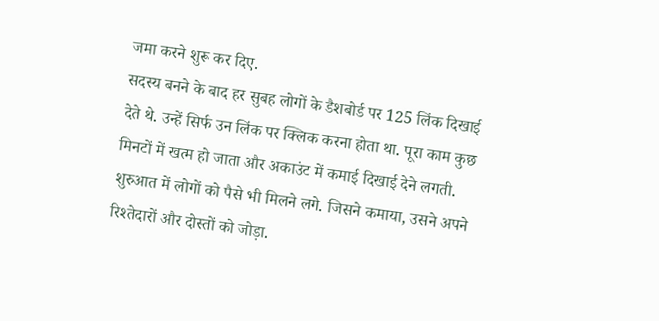जमा करने शुरू कर दिए.
सदस्य बनने के बाद हर सुबह लोगों के डैशबोर्ड पर 125 लिंक दिखाई देते थे. उन्हें सिर्फ उन लिंक पर क्लिक करना होता था. पूरा काम कुछ मिनटों में खत्म हो जाता और अकाउंट में कमाई दिखाई देने लगती. शुरुआत में लोगों को पैसे भी मिलने लगे. जिसने कमाया, उसने अपने रिश्तेदारों और दोस्तों को जोड़ा.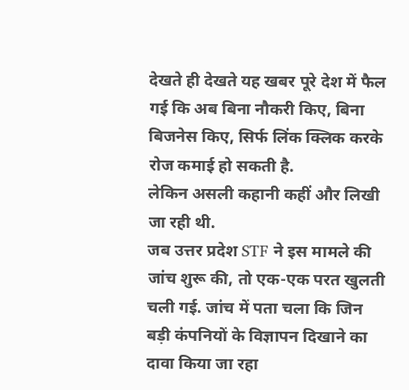देखते ही देखते यह खबर पूरे देश में फैल गई कि अब बिना नौकरी किए, बिना बिजनेस किए, सिर्फ लिंक क्लिक करके रोज कमाई हो सकती है.
लेकिन असली कहानी कहीं और लिखी जा रही थी.
जब उत्तर प्रदेश STF ने इस मामले की जांच शुरू की, तो एक-एक परत खुलती चली गई. जांच में पता चला कि जिन बड़ी कंपनियों के विज्ञापन दिखाने का दावा किया जा रहा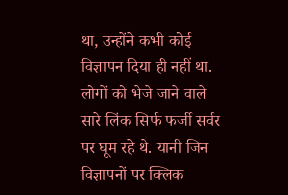था, उन्होंने कभी कोई विज्ञापन दिया ही नहीं था. लोगों को भेजे जाने वाले सारे लिंक सिर्फ फर्जी सर्वर पर घूम रहे थे. यानी जिन विज्ञापनों पर क्लिक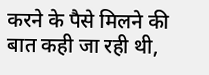करने के पैसे मिलने की बात कही जा रही थी,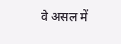वे असल में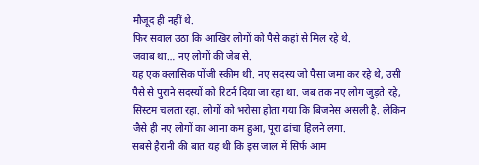मौजूद ही नहीं थे.
फिर सवाल उठा कि आखिर लोगों को पैसे कहां से मिल रहे थे.
जवाब था… नए लोगों की जेब से.
यह एक क्लासिक पोंजी स्कीम थी. नए सदस्य जो पैसा जमा कर रहे थे, उसी पैसे से पुराने सदस्यों को रिटर्न दिया जा रहा था. जब तक नए लोग जुड़ते रहे, सिस्टम चलता रहा. लोगों को भरोसा होता गया कि बिजनेस असली है. लेकिन जैसे ही नए लोगों का आना कम हुआ, पूरा ढांचा हिलने लगा.
सबसे हैरानी की बात यह थी कि इस जाल में सिर्फ आम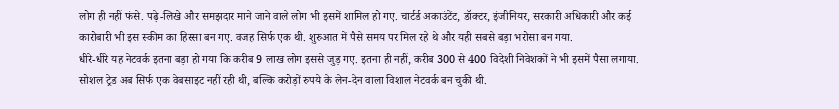लोग ही नहीं फंसे. पढ़े-लिखे और समझदार माने जाने वाले लोग भी इसमें शामिल हो गए. चार्टर्ड अकाउंटेंट, डॉक्टर, इंजीनियर, सरकारी अधिकारी और कई कारोबारी भी इस स्कीम का हिस्सा बन गए. वजह सिर्फ एक थी. शुरुआत में पैसे समय पर मिल रहे थे और यही सबसे बड़ा भरोसा बन गया.
धीरे-धीरे यह नेटवर्क इतना बड़ा हो गया कि करीब 9 लाख लोग इससे जुड़ गए. इतना ही नहीं, करीब 300 से 400 विदेशी निवेशकों ने भी इसमें पैसा लगाया. सोशल ट्रेड अब सिर्फ एक वेबसाइट नहीं रही थी, बल्कि करोड़ों रुपये के लेन-देन वाला विशाल नेटवर्क बन चुकी थी.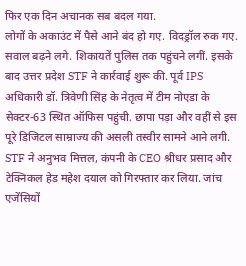फिर एक दिन अचानक सब बदल गया.
लोगों के अकाउंट में पैसे आने बंद हो गए. विदड्रॉल रुक गए. सवाल बढ़ने लगे. शिकायतें पुलिस तक पहुंचने लगीं. इसके बाद उत्तर प्रदेश STF ने कार्रवाई शुरू की. पूर्व IPS अधिकारी डॉ. त्रिवेणी सिंह के नेतृत्व में टीम नोएडा के सेक्टर-63 स्थित ऑफिस पहुंची. छापा पड़ा और वहीं से इस पूरे डिजिटल साम्राज्य की असली तस्वीर सामने आने लगी.
STF ने अनुभव मित्तल, कंपनी के CEO श्रीधर प्रसाद और टेक्निकल हेड महेश दयाल को गिरफ्तार कर लिया. जांच एजेंसियों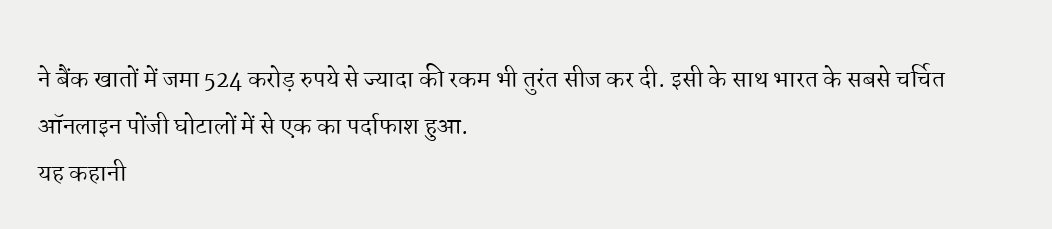ने बैंक खातों में जमा 524 करोड़ रुपये से ज्यादा की रकम भी तुरंत सीज कर दी. इसी के साथ भारत के सबसे चर्चित ऑनलाइन पोंजी घोटालों में से एक का पर्दाफाश हुआ.
यह कहानी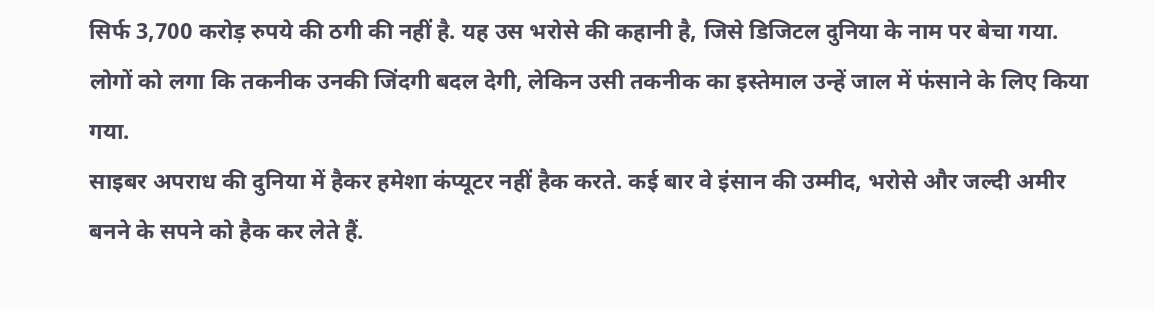सिर्फ 3,700 करोड़ रुपये की ठगी की नहीं है. यह उस भरोसे की कहानी है, जिसे डिजिटल दुनिया के नाम पर बेचा गया. लोगों को लगा कि तकनीक उनकी जिंदगी बदल देगी, लेकिन उसी तकनीक का इस्तेमाल उन्हें जाल में फंसाने के लिए किया गया.
साइबर अपराध की दुनिया में हैकर हमेशा कंप्यूटर नहीं हैक करते. कई बार वे इंसान की उम्मीद, भरोसे और जल्दी अमीर बनने के सपने को हैक कर लेते हैं.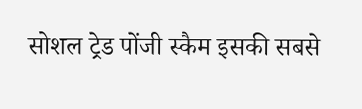सोशल ट्रेड पोंजी स्कैम इसकी सबसे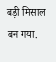बड़ी मिसाल बन गया.